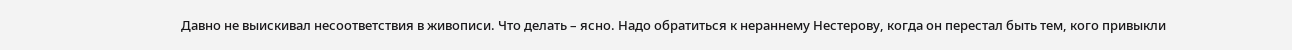Давно не выискивал несоответствия в живописи. Что делать – ясно. Надо обратиться к нераннему Нестерову, когда он перестал быть тем, кого привыкли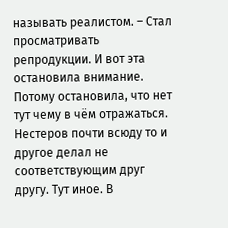называть реалистом. – Стал просматривать репродукции. И вот эта остановила внимание. Потому остановила, что нет тут чему в чём отражаться. Нестеров почти всюду то и другое делал не соответствующим друг другу. Тут иное. В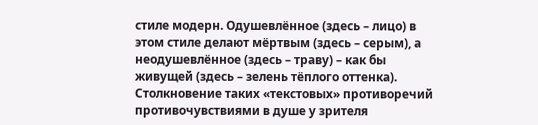стиле модерн. Одушевлённое (здесь – лицо) в этом стиле делают мёртвым (здесь – серым), а неодушевлённое (здесь – траву) – как бы живущей (здесь – зелень тёплого оттенка). Столкновение таких «текстовых» противоречий противочувствиями в душе у зрителя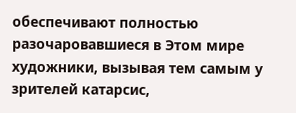обеспечивают полностью разочаровавшиеся в Этом мире художники, вызывая тем самым у зрителей катарсис,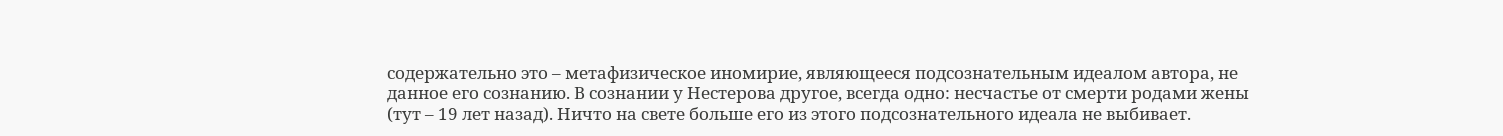содержательно это – метафизическое иномирие, являющееся подсознательным идеалом автора, не данное его сознанию. В сознании у Нестерова другое, всегда одно: несчастье от смерти родами жены (тут – 19 лет назад). Ничто на свете больше его из этого подсознательного идеала не выбивает.